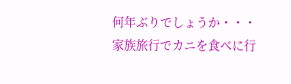何年ぶりでしょうか・・・
家族旅行でカニを食べに行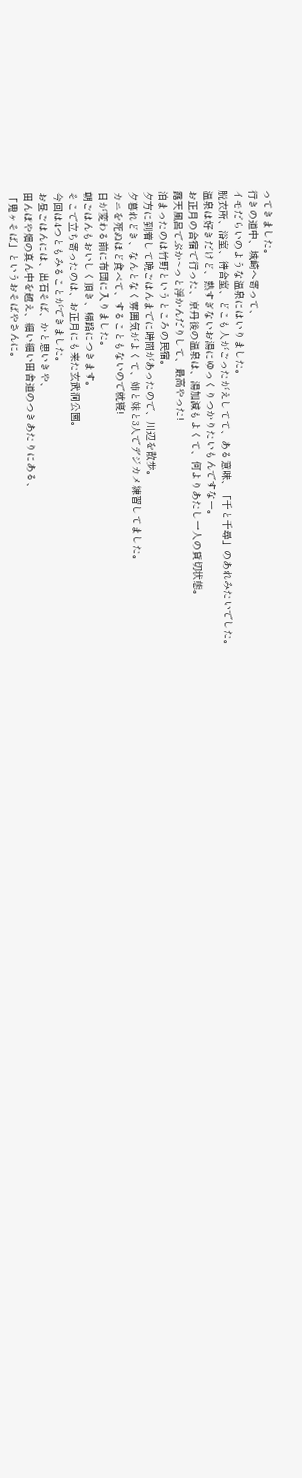ってきました。
行きの道中、城崎へ寄って、
イモだらいのような温泉にはいりました。
脱衣所、浴室、待合室、どこも人がごったがえしてて、ある意味、「千と千尋」のあれみたいでした。
温泉は好きだけど、熱すぎないお湯にゆっくりつかりたいもんですなー。
お正月の合宿で行った、京丹後の温泉は、湯加減もよくて、何よりあたし一人の貸切状態。
露天風呂でぷか~っと浮かんだりして、最高やった!
泊まったのは竹野というところの民宿。
夕方に到着して晩ごはんまでに時間があったので、川辺を散歩。
夕暮れどき、なんとなく雰囲気がよくて、姉と妹と3人でデジカメ練習してました。
カニを死ぬほど食べて、することもないので就寝!
日が変わる前に布団に入りました。
朝ごはんもおいしく頂き、帰路につきます。
そこで立ち寄ったのは、お正月にも来た玄武洞公園。
今回は4つともみることができました。
お昼ごはんには、出石そば、かと思いきや、
田んぼや畑の真ん中を越え、細い細い田舎道のつきあたりにある、
「鬼ヶそば」というおそばやさんに。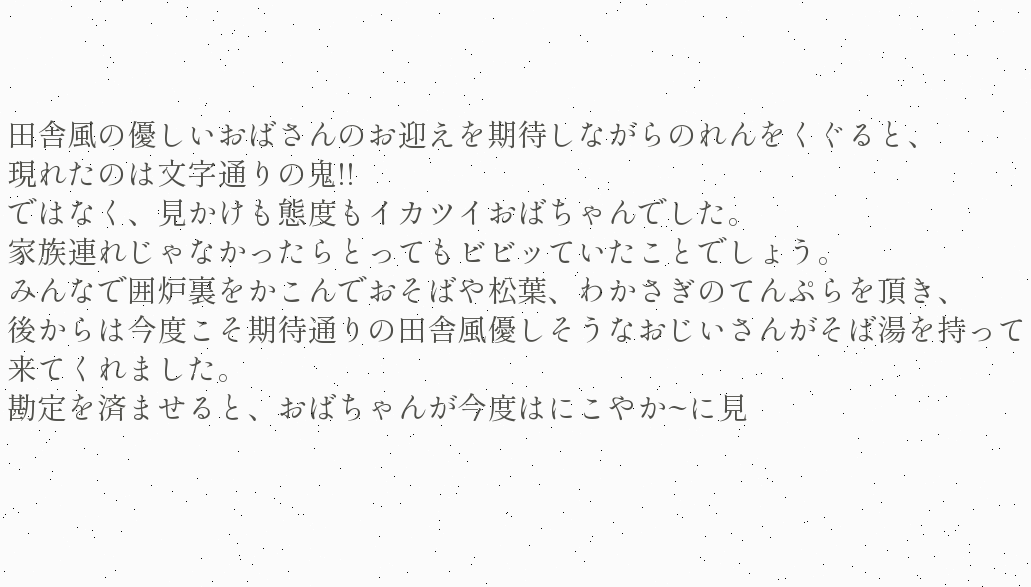田舎風の優しいおばさんのお迎えを期待しながらのれんをくぐると、
現れたのは文字通りの鬼!!
ではなく、見かけも態度もイカツイおばちゃんでした。
家族連れじゃなかったらとってもビビッていたことでしょう。
みんなで囲炉裏をかこんでおそばや松葉、わかさぎのてんぷらを頂き、
後からは今度こそ期待通りの田舎風優しそうなおじいさんがそば湯を持って来てくれました。
勘定を済ませると、おばちゃんが今度はにこやか~に見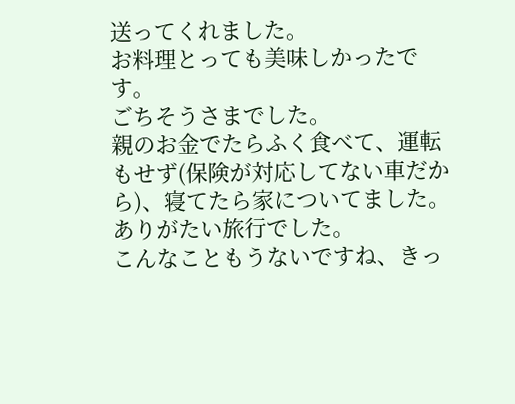送ってくれました。
お料理とっても美味しかったです。
ごちそうさまでした。
親のお金でたらふく食べて、運転もせず(保険が対応してない車だから)、寝てたら家についてました。ありがたい旅行でした。
こんなこともうないですね、きっ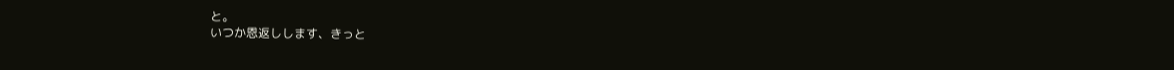と。
いつか恩返しします、きっと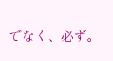でなく、必ず。